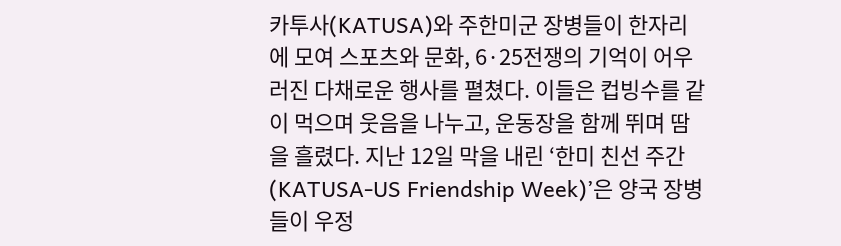카투사(KATUSA)와 주한미군 장병들이 한자리에 모여 스포츠와 문화, 6·25전쟁의 기억이 어우러진 다채로운 행사를 펼쳤다. 이들은 컵빙수를 같이 먹으며 웃음을 나누고, 운동장을 함께 뛰며 땀을 흘렸다. 지난 12일 막을 내린 ‘한미 친선 주간(KATUSA-US Friendship Week)’은 양국 장병들이 우정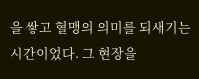을 쌓고 혈맹의 의미를 되새기는 시간이었다. 그 현장을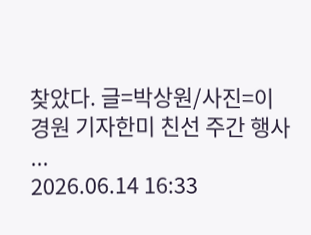찾았다. 글=박상원/사진=이경원 기자한미 친선 주간 행사 ...
2026.06.14 16:33